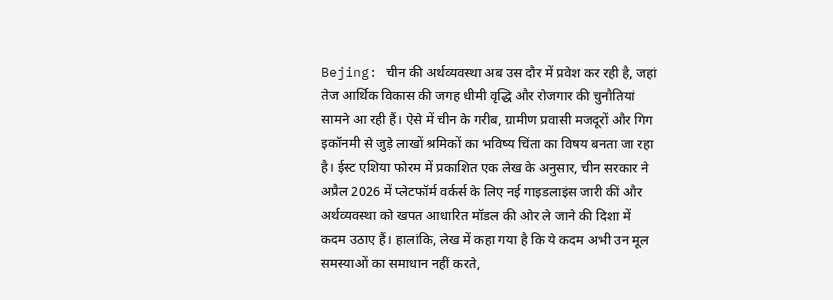Bejing: चीन की अर्थव्यवस्था अब उस दौर में प्रवेश कर रही है, जहां तेज आर्थिक विकास की जगह धीमी वृद्धि और रोजगार की चुनौतियां सामने आ रही हैं। ऐसे में चीन के गरीब, ग्रामीण प्रवासी मजदूरों और गिग इकॉनमी से जुड़े लाखों श्रमिकों का भविष्य चिंता का विषय बनता जा रहा है। ईस्ट एशिया फोरम में प्रकाशित एक लेख के अनुसार, चीन सरकार ने अप्रैल 2026 में प्लेटफॉर्म वर्कर्स के लिए नई गाइडलाइंस जारी कीं और अर्थव्यवस्था को खपत आधारित मॉडल की ओर ले जाने की दिशा में कदम उठाए हैं। हालांकि, लेख में कहा गया है कि ये कदम अभी उन मूल समस्याओं का समाधान नहीं करते,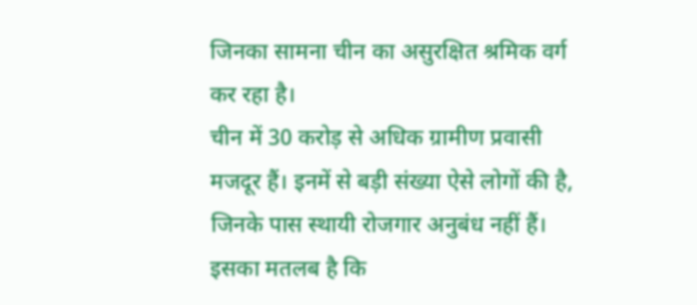जिनका सामना चीन का असुरक्षित श्रमिक वर्ग कर रहा है।
चीन में 30 करोड़ से अधिक ग्रामीण प्रवासी मजदूर हैं। इनमें से बड़ी संख्या ऐसे लोगों की है, जिनके पास स्थायी रोजगार अनुबंध नहीं हैं। इसका मतलब है कि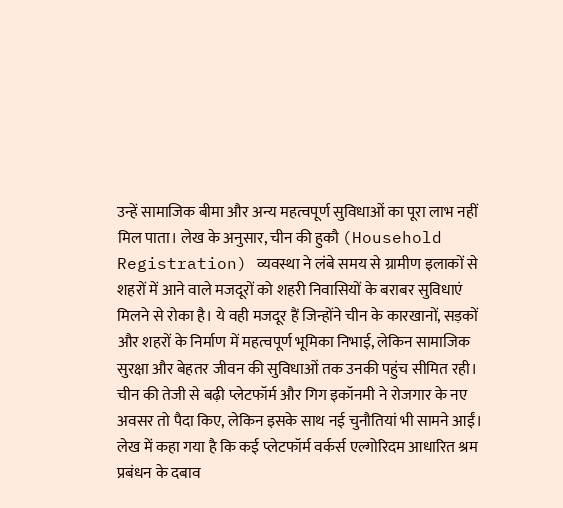उन्हें सामाजिक बीमा और अन्य महत्वपूर्ण सुविधाओं का पूरा लाभ नहीं मिल पाता। लेख के अनुसार, चीन की हुकौ (Household Registration) व्यवस्था ने लंबे समय से ग्रामीण इलाकों से शहरों में आने वाले मजदूरों को शहरी निवासियों के बराबर सुविधाएं मिलने से रोका है। ये वही मजदूर हैं जिन्होंने चीन के कारखानों, सड़कों और शहरों के निर्माण में महत्वपूर्ण भूमिका निभाई, लेकिन सामाजिक सुरक्षा और बेहतर जीवन की सुविधाओं तक उनकी पहुंच सीमित रही।
चीन की तेजी से बढ़ी प्लेटफॉर्म और गिग इकॉनमी ने रोजगार के नए अवसर तो पैदा किए, लेकिन इसके साथ नई चुनौतियां भी सामने आईं। लेख में कहा गया है कि कई प्लेटफॉर्म वर्कर्स एल्गोरिदम आधारित श्रम प्रबंधन के दबाव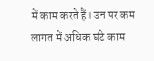में काम करते हैं। उन पर कम लागत में अधिक घंटे काम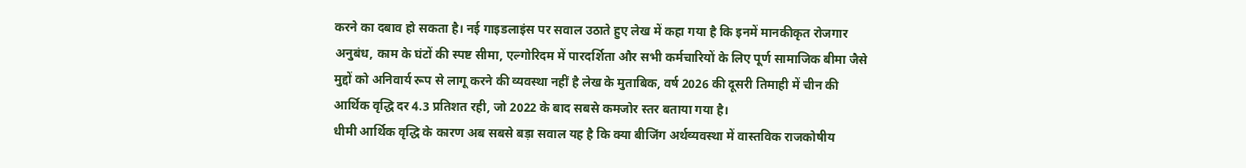करने का दबाव हो सकता है। नई गाइडलाइंस पर सवाल उठाते हुए लेख में कहा गया है कि इनमें मानकीकृत रोजगार अनुबंध, काम के घंटों की स्पष्ट सीमा, एल्गोरिदम में पारदर्शिता और सभी कर्मचारियों के लिए पूर्ण सामाजिक बीमा जैसे मुद्दों को अनिवार्य रूप से लागू करने की व्यवस्था नहीं है लेख के मुताबिक, वर्ष 2026 की दूसरी तिमाही में चीन की आर्थिक वृद्धि दर 4.3 प्रतिशत रही, जो 2022 के बाद सबसे कमजोर स्तर बताया गया है।
धीमी आर्थिक वृद्धि के कारण अब सबसे बड़ा सवाल यह है कि क्या बीजिंग अर्थव्यवस्था में वास्तविक राजकोषीय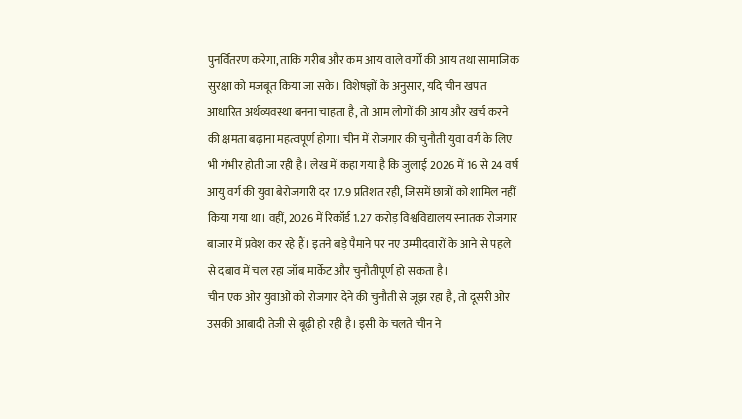पुनर्वितरण करेगा, ताकि गरीब और कम आय वाले वर्गों की आय तथा सामाजिक सुरक्षा को मजबूत किया जा सके। विशेषज्ञों के अनुसार, यदि चीन खपत आधारित अर्थव्यवस्था बनना चाहता है, तो आम लोगों की आय और खर्च करने की क्षमता बढ़ाना महत्वपूर्ण होगा। चीन में रोजगार की चुनौती युवा वर्ग के लिए भी गंभीर होती जा रही है। लेख में कहा गया है कि जुलाई 2026 में 16 से 24 वर्ष आयु वर्ग की युवा बेरोजगारी दर 17.9 प्रतिशत रही, जिसमें छात्रों को शामिल नहीं किया गया था। वहीं, 2026 में रिकॉर्ड 1.27 करोड़ विश्वविद्यालय स्नातक रोजगार बाजार में प्रवेश कर रहे हैं। इतने बड़े पैमाने पर नए उम्मीदवारों के आने से पहले से दबाव में चल रहा जॉब मार्केट और चुनौतीपूर्ण हो सकता है।
चीन एक ओर युवाओं को रोजगार देने की चुनौती से जूझ रहा है, तो दूसरी ओर उसकी आबादी तेजी से बूढ़ी हो रही है। इसी के चलते चीन ने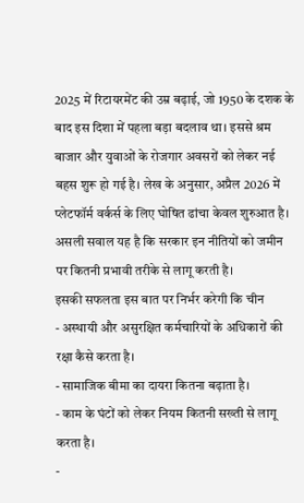2025 में रिटायरमेंट की उम्र बढ़ाई, जो 1950 के दशक के बाद इस दिशा में पहला बड़ा बदलाव था। इससे श्रम बाजार और युवाओं के रोजगार अवसरों को लेकर नई बहस शुरू हो गई है। लेख के अनुसार, अप्रैल 2026 में प्लेटफॉर्म वर्कर्स के लिए घोषित ढांचा केवल शुरुआत है। असली सवाल यह है कि सरकार इन नीतियों को जमीन पर कितनी प्रभावी तरीके से लागू करती है।
इसकी सफलता इस बात पर निर्भर करेगी कि चीन
- अस्थायी और असुरक्षित कर्मचारियों के अधिकारों की रक्षा कैसे करता है।
- सामाजिक बीमा का दायरा कितना बढ़ाता है।
- काम के घंटों को लेकर नियम कितनी सख्ती से लागू करता है।
-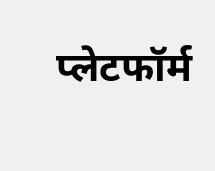प्लेटफॉर्म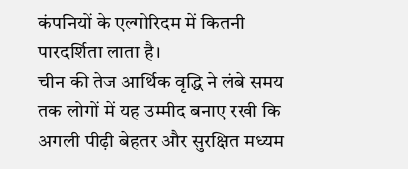कंपनियों के एल्गोरिदम में कितनी पारदर्शिता लाता है।
चीन की तेज आर्थिक वृद्धि ने लंबे समय तक लोगों में यह उम्मीद बनाए रखी कि अगली पीढ़ी बेहतर और सुरक्षित मध्यम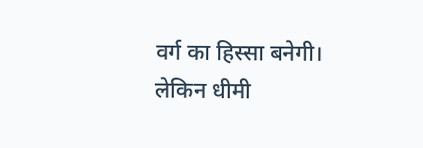वर्ग का हिस्सा बनेगी। लेकिन धीमी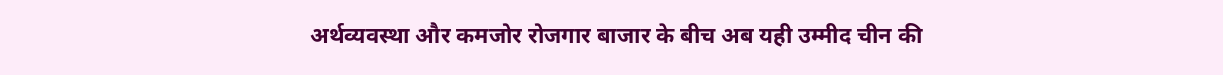अर्थव्यवस्था और कमजोर रोजगार बाजार के बीच अब यही उम्मीद चीन की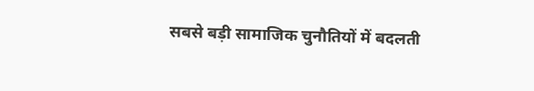सबसे बड़ी सामाजिक चुनौतियों में बदलती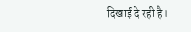दिखाई दे रही है।